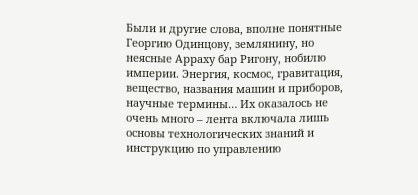Были и другие слова, вполне понятные Георгию Одинцову, землянину, но неясные Арраху бар Ригону, нобилю империи. Энергия, космос, гравитация, вещество, названия машин и приборов, научные термины… Их оказалось не очень много – лента включала лишь основы технологических знаний и инструкцию по управлению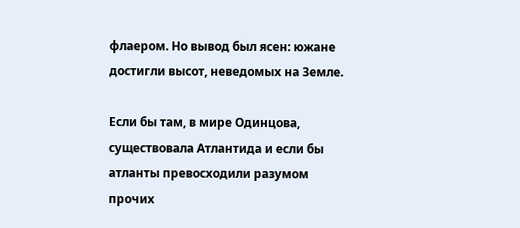флаером. Но вывод был ясен: южане достигли высот, неведомых на Земле.

Если бы там, в мире Одинцова, существовала Атлантида и если бы атланты превосходили разумом прочих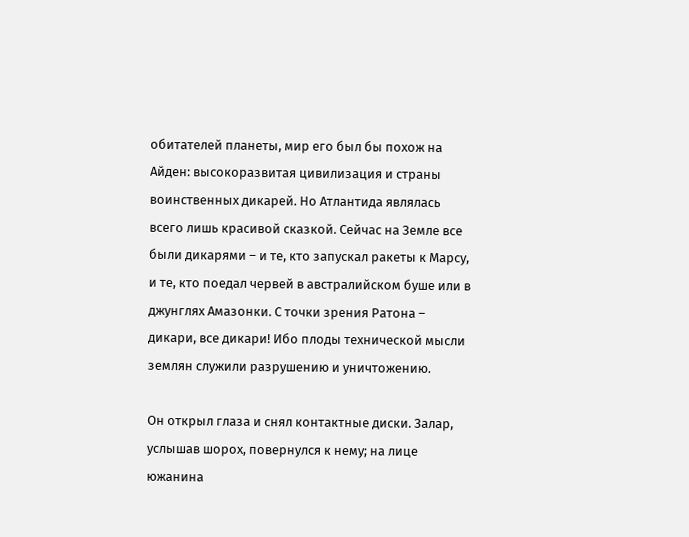обитателей планеты, мир его был бы похож на Айден: высокоразвитая цивилизация и страны воинственных дикарей. Но Атлантида являлась всего лишь красивой сказкой. Сейчас на Земле все были дикарями – и те, кто запускал ракеты к Марсу, и те, кто поедал червей в австралийском буше или в джунглях Амазонки. С точки зрения Ратона – дикари, все дикари! Ибо плоды технической мысли землян служили разрушению и уничтожению.

Он открыл глаза и снял контактные диски. Залар, услышав шорох, повернулся к нему; на лице южанина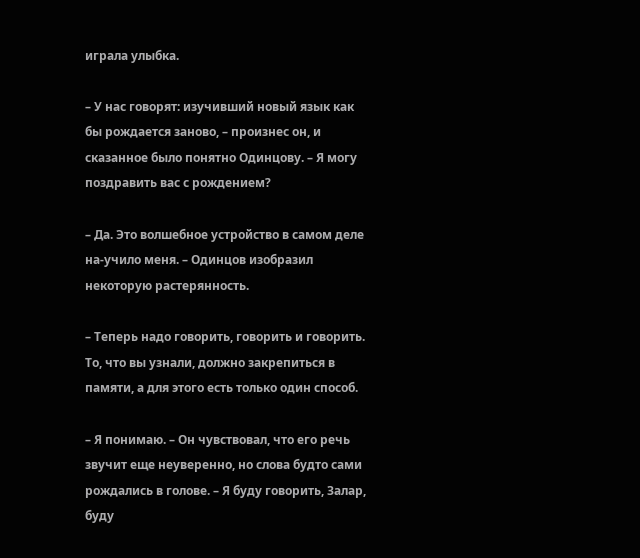играла улыбка.

– У нас говорят: изучивший новый язык как бы рождается заново, – произнес он, и сказанное было понятно Одинцову. – Я могу поздравить вас с рождением?

– Да. Это волшебное устройство в самом деле на-учило меня. – Одинцов изобразил некоторую растерянность.

– Теперь надо говорить, говорить и говорить. То, что вы узнали, должно закрепиться в памяти, а для этого есть только один способ.

– Я понимаю. – Он чувствовал, что его речь звучит еще неуверенно, но слова будто сами рождались в голове. – Я буду говорить, Залар, буду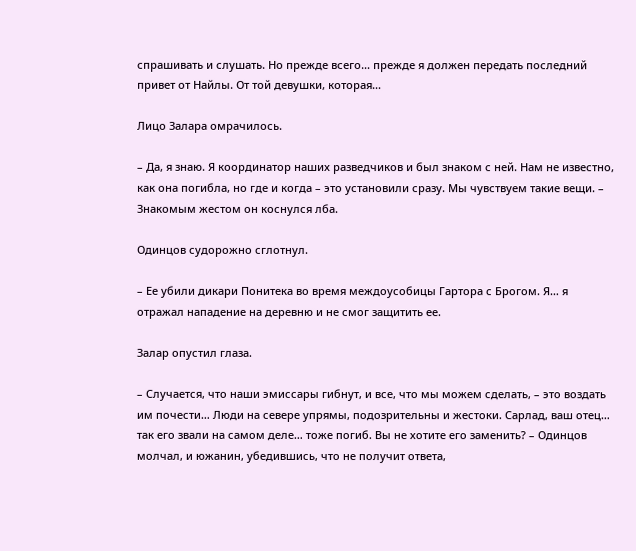спрашивать и слушать. Но прежде всего… прежде я должен передать последний привет от Найлы. От той девушки, которая…

Лицо Залара омрачилось.

– Да, я знаю. Я координатор наших разведчиков и был знаком с ней. Нам не известно, как она погибла, но где и когда – это установили сразу. Мы чувствуем такие вещи. – Знакомым жестом он коснулся лба.

Одинцов судорожно сглотнул.

– Ее убили дикари Понитека во время междоусобицы Гартора с Брогом. Я… я отражал нападение на деревню и не смог защитить ее.

Залар опустил глаза.

– Случается, что наши эмиссары гибнут, и все, что мы можем сделать, – это воздать им почести… Люди на севере упрямы, подозрительны и жестоки. Сарлад, ваш отец… так его звали на самом деле… тоже погиб. Вы не хотите его заменить? – Одинцов молчал, и южанин, убедившись, что не получит ответа,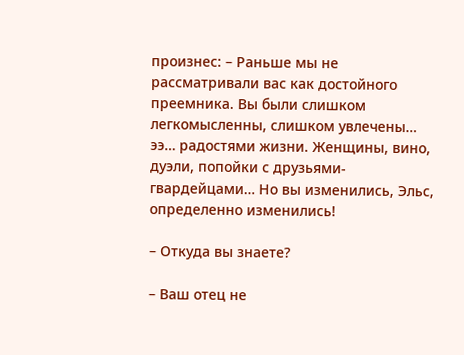произнес: – Раньше мы не рассматривали вас как достойного преемника. Вы были слишком легкомысленны, слишком увлечены… ээ… радостями жизни. Женщины, вино, дуэли, попойки с друзьями-гвардейцами… Но вы изменились, Эльс, определенно изменились!

– Откуда вы знаете?

– Ваш отец не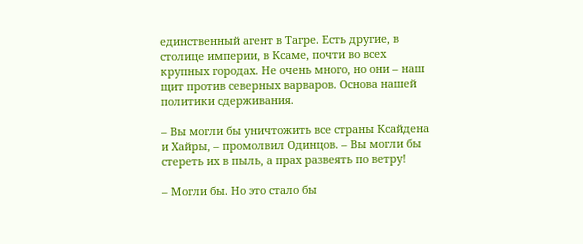единственный агент в Тагре. Есть другие, в столице империи, в Ксаме, почти во всех крупных городах. Не очень много, но они – наш щит против северных варваров. Основа нашей политики сдерживания.

– Вы могли бы уничтожить все страны Ксайдена и Хайры, – промолвил Одинцов. – Вы могли бы стереть их в пыль, а прах развеять по ветру!

– Могли бы. Но это стало бы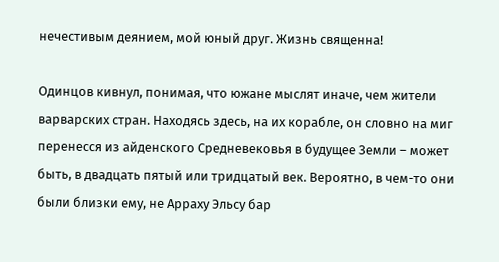нечестивым деянием, мой юный друг. Жизнь священна!

Одинцов кивнул, понимая, что южане мыслят иначе, чем жители варварских стран. Находясь здесь, на их корабле, он словно на миг перенесся из айденского Средневековья в будущее Земли – может быть, в двадцать пятый или тридцатый век. Вероятно, в чем-то они были близки ему, не Арраху Эльсу бар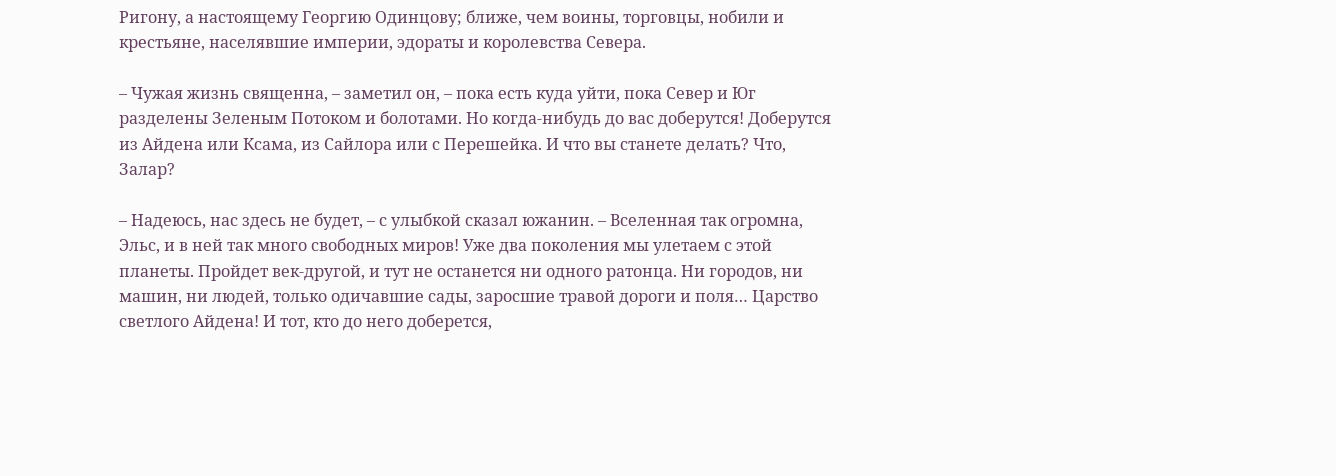Ригону, а настоящему Георгию Одинцову; ближе, чем воины, торговцы, нобили и крестьяне, населявшие империи, эдораты и королевства Севера.

– Чужая жизнь священна, – заметил он, – пока есть куда уйти, пока Север и Юг разделены Зеленым Потоком и болотами. Но когда-нибудь до вас доберутся! Доберутся из Айдена или Ксама, из Сайлора или с Перешейка. И что вы станете делать? Что, Залар?

– Надеюсь, нас здесь не будет, – с улыбкой сказал южанин. – Вселенная так огромна, Эльс, и в ней так много свободных миров! Уже два поколения мы улетаем с этой планеты. Пройдет век-другой, и тут не останется ни одного ратонца. Ни городов, ни машин, ни людей, только одичавшие сады, заросшие травой дороги и поля… Царство светлого Айдена! И тот, кто до него доберется,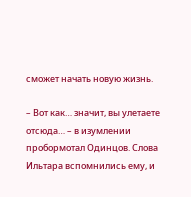сможет начать новую жизнь.

– Вот как… значит, вы улетаете отсюда… – в изумлении пробормотал Одинцов. Слова Ильтара вспомнились ему, и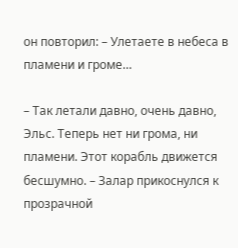он повторил: – Улетаете в небеса в пламени и громе…

– Так летали давно, очень давно, Эльс. Теперь нет ни грома, ни пламени. Этот корабль движется бесшумно. – Залар прикоснулся к прозрачной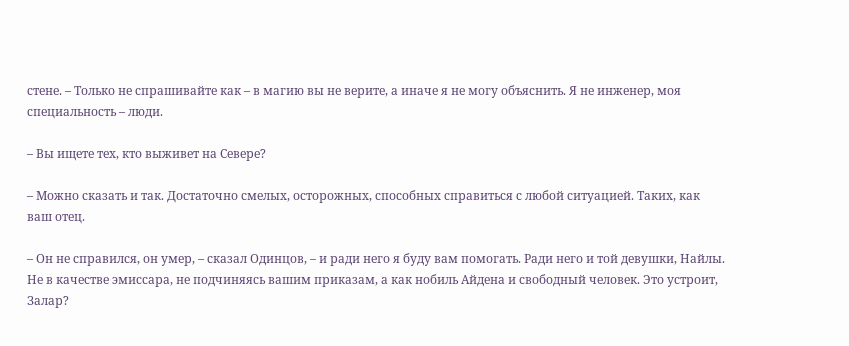стене. – Только не спрашивайте как – в магию вы не верите, а иначе я не могу объяснить. Я не инженер, моя специальность – люди.

– Вы ищете тех, кто выживет на Севере?

– Можно сказать и так. Достаточно смелых, осторожных, способных справиться с любой ситуацией. Таких, как ваш отец.

– Он не справился, он умер, – сказал Одинцов, – и ради него я буду вам помогать. Ради него и той девушки, Найлы. Не в качестве эмиссара, не подчиняясь вашим приказам, а как нобиль Айдена и свободный человек. Это устроит, Залар?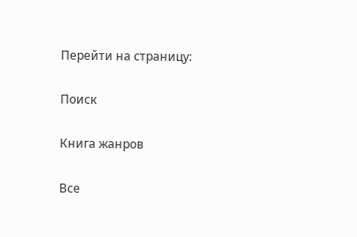Перейти на страницу:

Поиск

Книга жанров

Все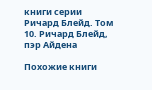книги серии Ричард Блейд. Том 10. Ричард Блейд, пэр Айдена

Похожие книги